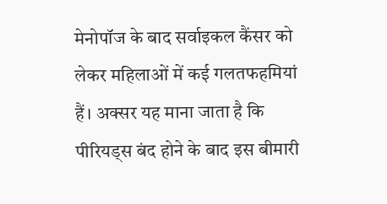मेनोपॉज के बाद सर्वाइकल कैंसर को लेकर महिलाओं में कई गलतफहमियां हैं। अक्सर यह माना जाता है कि पीरियड्स बंद होने के बाद इस बीमारी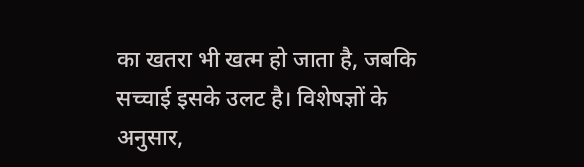का खतरा भी खत्म हो जाता है, जबकि सच्चाई इसके उलट है। विशेषज्ञों के अनुसार,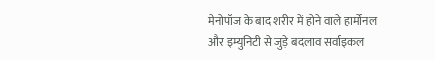मेनोपॉज के बाद शरीर में होने वाले हार्मोनल और इम्युनिटी से जुड़े बदलाव सर्वाइकल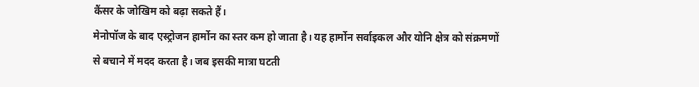कैंसर के जोखिम को बढ़ा सकते हैं।
मेनोपॉज के बाद एस्ट्रोजन हार्मोन का स्तर कम हो जाता है। यह हार्मोन सर्वाइकल और योनि क्षेत्र को संक्रमणों से बचाने में मदद करता है। जब इसकी मात्रा घटती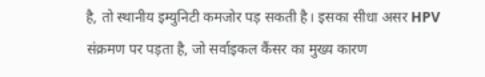है, तो स्थानीय इम्युनिटी कमजोर पड़ सकती है। इसका सीधा असर HPV संक्रमण पर पड़ता है, जो सर्वाइकल कैंसर का मुख्य कारण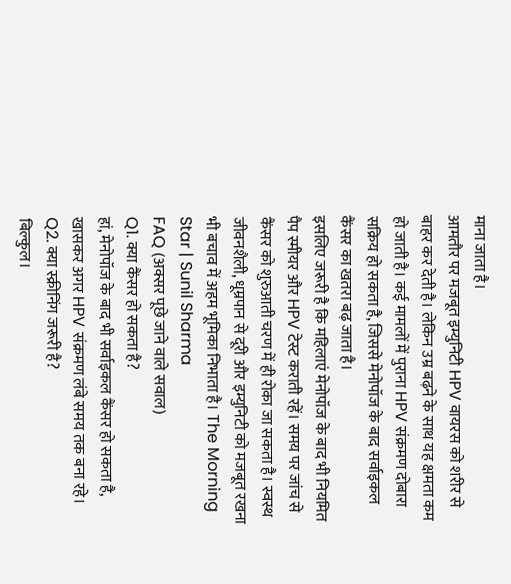माना जाता है।
आमतौर पर मजबूत इम्युनिटी HPV वायरस को शरीर से बाहर कर देती है। लेकिन उम्र बढ़ने के साथ यह क्षमता कम हो जाती है। कई मामलों में पुराना HPV संक्रमण दोबारा सक्रिय हो सकता है, जिससे मेनोपॉज के बाद सर्वाइकल कैंसर का खतरा बढ़ जाता है।
इसलिए जरूरी है कि महिलाएं मेनोपॉज के बाद भी नियमित पैप स्मीयर और HPV टेस्ट कराती रहें। समय पर जांच से कैंसर को शुरुआती चरण में ही रोका जा सकता है। स्वस्थ जीवनशैली, धूम्रपान से दूरी और इम्युनिटी को मजबूत रखना भी बचाव में अहम भूमिका निभाता है। The Morning Star | Sunil Sharma
FAQ (अक्सर पूछे जाने वाले सवाल)
Q1. क्या कैंसर हो सकता है?
हां, मेनोपॉज के बाद भी सर्वाइकल कैंसर हो सकता है, खासकर अगर HPV संक्रमण लंबे समय तक बना रहे।
Q2. क्या स्क्रीनिंग जरूरी है?
बिल्कुल।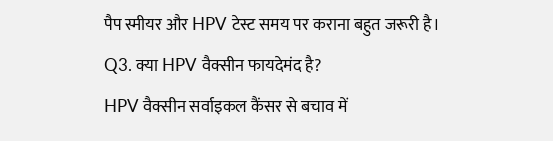पैप स्मीयर और HPV टेस्ट समय पर कराना बहुत जरूरी है।
Q3. क्या HPV वैक्सीन फायदेमंद है?
HPV वैक्सीन सर्वाइकल कैंसर से बचाव में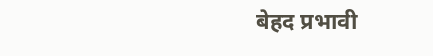बेहद प्रभावी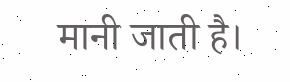मानी जाती है।